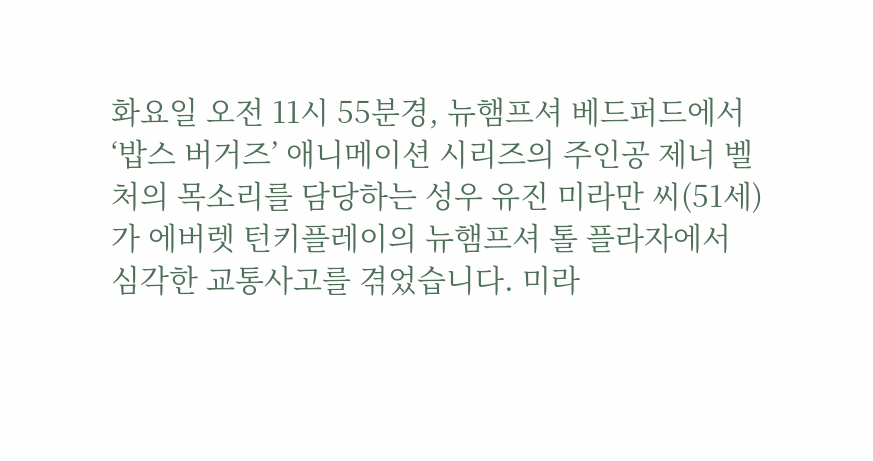화요일 오전 11시 55분경, 뉴햄프셔 베드퍼드에서 ‘밥스 버거즈’ 애니메이션 시리즈의 주인공 제너 벨처의 목소리를 담당하는 성우 유진 미라만 씨(51세)가 에버렛 턴키플레이의 뉴햄프셔 톨 플라자에서 심각한 교통사고를 겪었습니다. 미라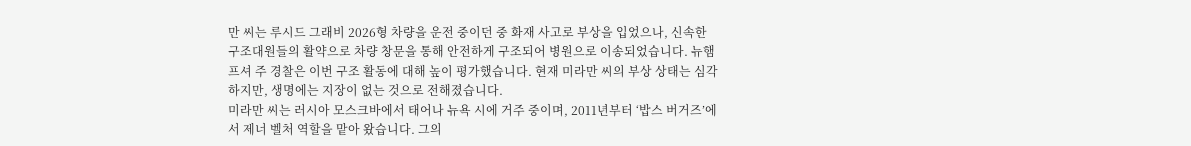만 씨는 루시드 그래비 2026형 차량을 운전 중이던 중 화재 사고로 부상을 입었으나, 신속한 구조대원들의 활약으로 차량 창문을 통해 안전하게 구조되어 병원으로 이송되었습니다. 뉴햄프셔 주 경찰은 이번 구조 활동에 대해 높이 평가했습니다. 현재 미라만 씨의 부상 상태는 심각하지만, 생명에는 지장이 없는 것으로 전해졌습니다.
미라만 씨는 러시아 모스크바에서 태어나 뉴욕 시에 거주 중이며, 2011년부터 ‘밥스 버거즈’에서 제너 벨처 역할을 맡아 왔습니다. 그의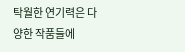탁월한 연기력은 다양한 작품들에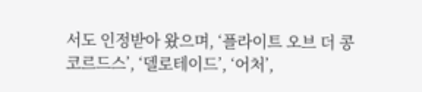서도 인정받아 왔으며, ‘플라이트 오브 더 콩코르드스’, ‘델로테이드’, ‘어처’,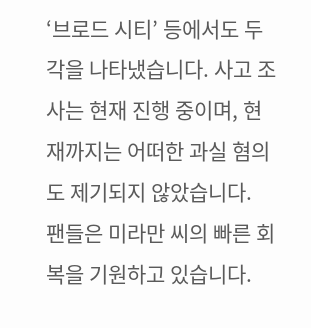‘브로드 시티’ 등에서도 두각을 나타냈습니다. 사고 조사는 현재 진행 중이며, 현재까지는 어떠한 과실 혐의도 제기되지 않았습니다.
팬들은 미라만 씨의 빠른 회복을 기원하고 있습니다.